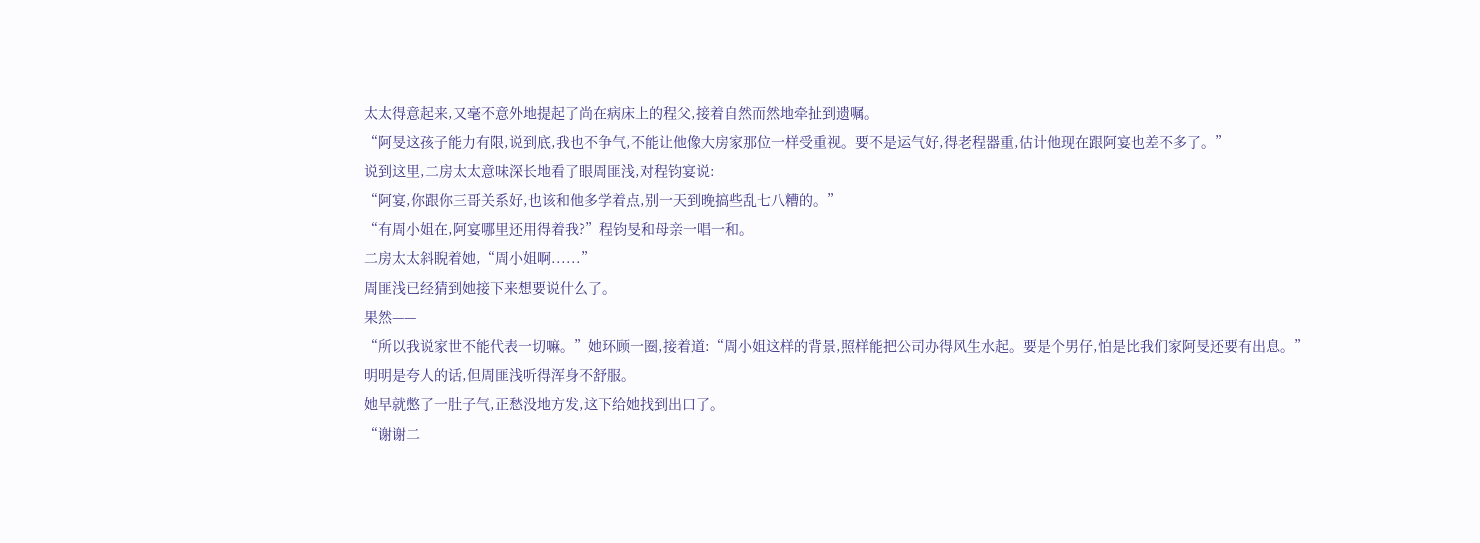太太得意起来,又毫不意外地提起了尚在病床上的程父,接着自然而然地牵扯到遗嘱。
“阿旻这孩子能力有限,说到底,我也不争气,不能让他像大房家那位一样受重视。要不是运气好,得老程器重,估计他现在跟阿宴也差不多了。”
说到这里,二房太太意味深长地看了眼周匪浅,对程钧宴说:
“阿宴,你跟你三哥关系好,也该和他多学着点,别一天到晚搞些乱七八糟的。”
“有周小姐在,阿宴哪里还用得着我?”程钧旻和母亲一唱一和。
二房太太斜睨着她,“周小姐啊......”
周匪浅已经猜到她接下来想要说什么了。
果然——
“所以我说家世不能代表一切嘛。”她环顾一圈,接着道:“周小姐这样的背景,照样能把公司办得风生水起。要是个男仔,怕是比我们家阿旻还要有出息。”
明明是夸人的话,但周匪浅听得浑身不舒服。
她早就憋了一肚子气,正愁没地方发,这下给她找到出口了。
“谢谢二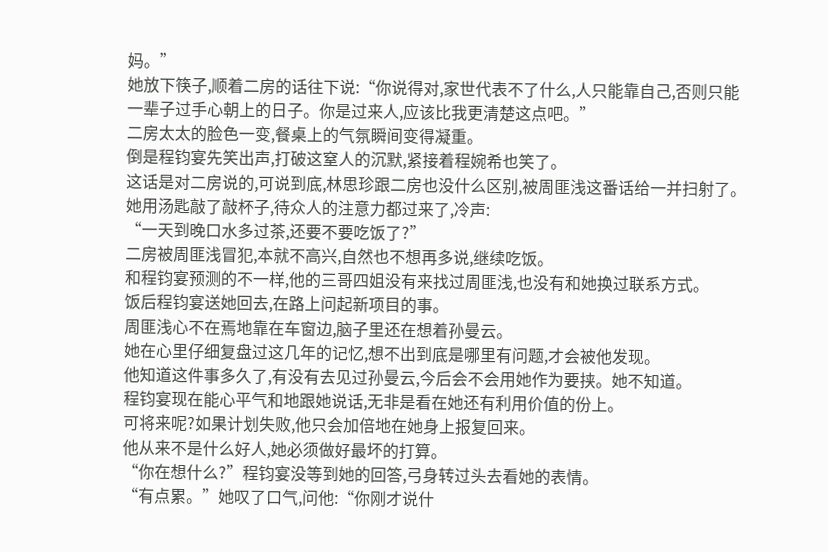妈。”
她放下筷子,顺着二房的话往下说:“你说得对,家世代表不了什么,人只能靠自己,否则只能一辈子过手心朝上的日子。你是过来人,应该比我更清楚这点吧。”
二房太太的脸色一变,餐桌上的气氛瞬间变得凝重。
倒是程钧宴先笑出声,打破这窒人的沉默,紧接着程婉希也笑了。
这话是对二房说的,可说到底,林思珍跟二房也没什么区别,被周匪浅这番话给一并扫射了。
她用汤匙敲了敲杯子,待众人的注意力都过来了,冷声:
“一天到晚口水多过茶,还要不要吃饭了?”
二房被周匪浅冒犯,本就不高兴,自然也不想再多说,继续吃饭。
和程钧宴预测的不一样,他的三哥四姐没有来找过周匪浅,也没有和她换过联系方式。
饭后程钧宴送她回去,在路上问起新项目的事。
周匪浅心不在焉地靠在车窗边,脑子里还在想着孙曼云。
她在心里仔细复盘过这几年的记忆,想不出到底是哪里有问题,才会被他发现。
他知道这件事多久了,有没有去见过孙曼云,今后会不会用她作为要挟。她不知道。
程钧宴现在能心平气和地跟她说话,无非是看在她还有利用价值的份上。
可将来呢?如果计划失败,他只会加倍地在她身上报复回来。
他从来不是什么好人,她必须做好最坏的打算。
“你在想什么?”程钧宴没等到她的回答,弓身转过头去看她的表情。
“有点累。”她叹了口气,问他:“你刚才说什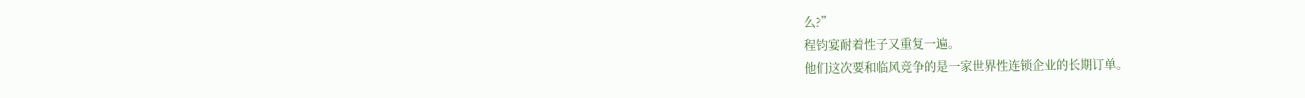么?”
程钧宴耐着性子又重复一遍。
他们这次要和临风竞争的是一家世界性连锁企业的长期订单。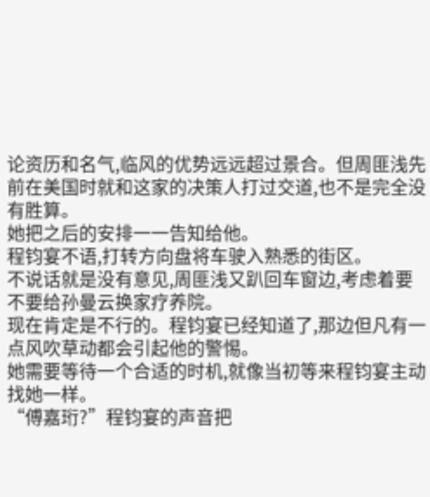论资历和名气,临风的优势远远超过景合。但周匪浅先前在美国时就和这家的决策人打过交道,也不是完全没有胜算。
她把之后的安排一一告知给他。
程钧宴不语,打转方向盘将车驶入熟悉的街区。
不说话就是没有意见,周匪浅又趴回车窗边,考虑着要不要给孙曼云换家疗养院。
现在肯定是不行的。程钧宴已经知道了,那边但凡有一点风吹草动都会引起他的警惕。
她需要等待一个合适的时机,就像当初等来程钧宴主动找她一样。
“傅嘉珩?”程钧宴的声音把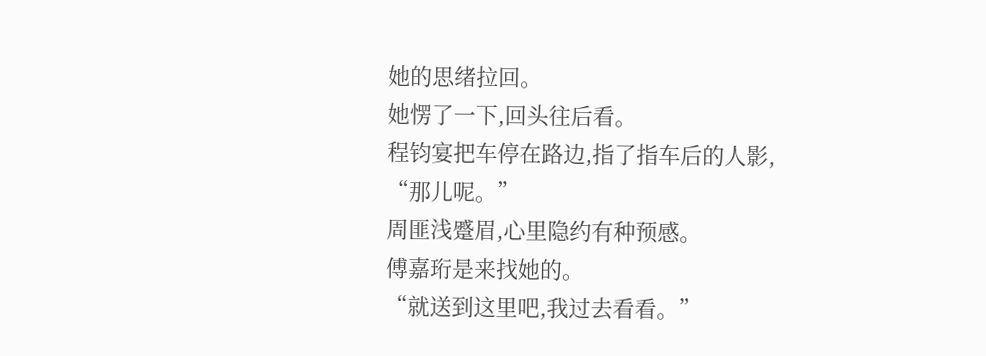她的思绪拉回。
她愣了一下,回头往后看。
程钧宴把车停在路边,指了指车后的人影,
“那儿呢。”
周匪浅蹙眉,心里隐约有种预感。
傅嘉珩是来找她的。
“就送到这里吧,我过去看看。”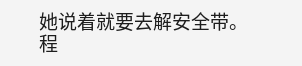她说着就要去解安全带。
程